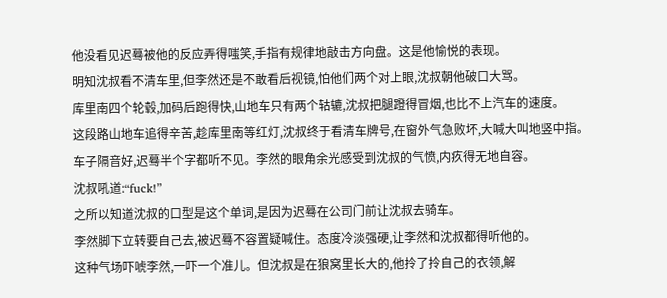他没看见迟蓦被他的反应弄得嗤笑,手指有规律地敲击方向盘。这是他愉悦的表现。
明知沈叔看不清车里,但李然还是不敢看后视镜,怕他们两个对上眼,沈叔朝他破口大骂。
库里南四个轮毂,加码后跑得快,山地车只有两个轱辘,沈叔把腿蹬得冒烟,也比不上汽车的速度。
这段路山地车追得辛苦,趁库里南等红灯,沈叔终于看清车牌号,在窗外气急败坏,大喊大叫地竖中指。
车子隔音好,迟蓦半个字都听不见。李然的眼角余光感受到沈叔的气愤,内疚得无地自容。
沈叔吼道:“fuck!”
之所以知道沈叔的口型是这个单词,是因为迟蓦在公司门前让沈叔去骑车。
李然脚下立转要自己去,被迟蓦不容置疑喊住。态度冷淡强硬,让李然和沈叔都得听他的。
这种气场吓唬李然,一吓一个准儿。但沈叔是在狼窝里长大的,他拎了拎自己的衣领,解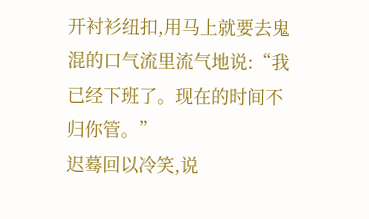开衬衫纽扣,用马上就要去鬼混的口气流里流气地说:“我已经下班了。现在的时间不归你管。”
迟蓦回以冷笑,说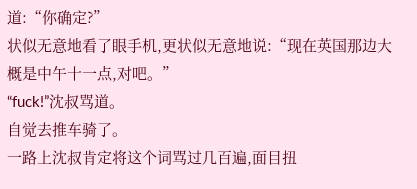道:“你确定?”
状似无意地看了眼手机,更状似无意地说:“现在英国那边大概是中午十一点,对吧。”
“fuck!”沈叔骂道。
自觉去推车骑了。
一路上沈叔肯定将这个词骂过几百遍,面目扭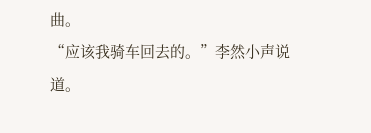曲。
“应该我骑车回去的。”李然小声说道。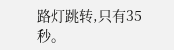路灯跳转,只有35秒。